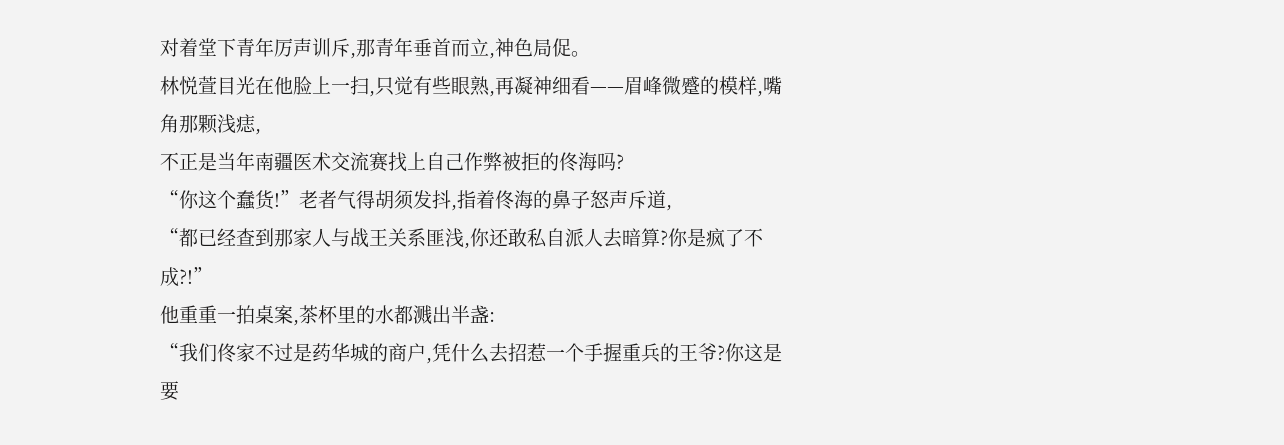对着堂下青年厉声训斥,那青年垂首而立,神色局促。
林悦萱目光在他脸上一扫,只觉有些眼熟,再凝神细看——眉峰微蹙的模样,嘴角那颗浅痣,
不正是当年南疆医术交流赛找上自己作弊被拒的佟海吗?
“你这个蠢货!”老者气得胡须发抖,指着佟海的鼻子怒声斥道,
“都已经查到那家人与战王关系匪浅,你还敢私自派人去暗算?你是疯了不成?!”
他重重一拍桌案,茶杯里的水都溅出半盏:
“我们佟家不过是药华城的商户,凭什么去招惹一个手握重兵的王爷?你这是要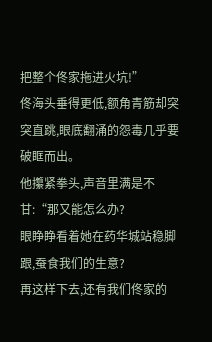把整个佟家拖进火坑!”
佟海头垂得更低,额角青筋却突突直跳,眼底翻涌的怨毒几乎要破眶而出。
他攥紧拳头,声音里满是不甘:“那又能怎么办?
眼睁睁看着她在药华城站稳脚跟,蚕食我们的生意?
再这样下去,还有我们佟家的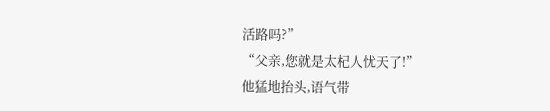活路吗?”
“父亲,您就是太杞人忧天了!”
他猛地抬头,语气带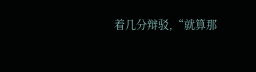着几分辩驳,“就算那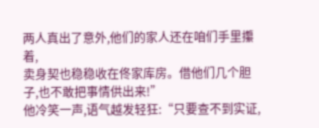两人真出了意外,他们的家人还在咱们手里攥着,
卖身契也稳稳收在佟家库房。借他们几个胆子,也不敢把事情供出来!”
他冷笑一声,语气越发轻狂:“只要查不到实证,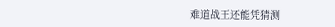难道战王还能凭猜测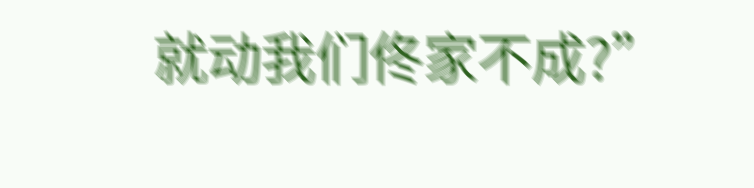就动我们佟家不成?”